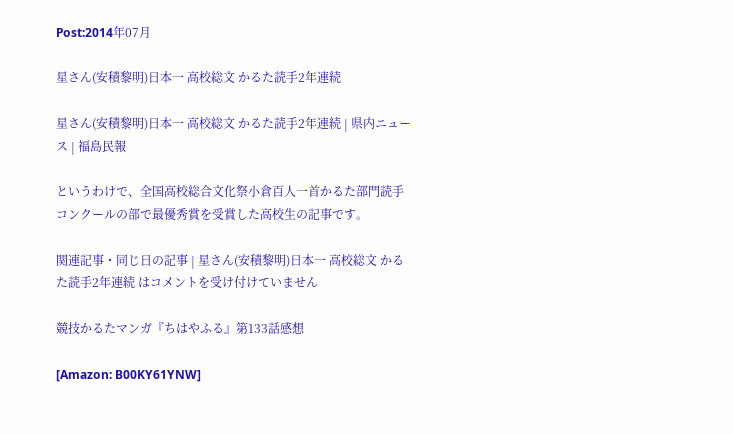Post:2014年07月

星さん(安積黎明)日本一 高校総文 かるた読手2年連続

星さん(安積黎明)日本一 高校総文 かるた読手2年連続 | 県内ニュース | 福島民報

というわけで、全国高校総合文化祭小倉百人一首かるた部門読手コンクールの部で最優秀賞を受賞した高校生の記事です。

関連記事・同じ日の記事 | 星さん(安積黎明)日本一 高校総文 かるた読手2年連続 はコメントを受け付けていません

競技かるたマンガ『ちはやふる』第133話感想

[Amazon: B00KY61YNW]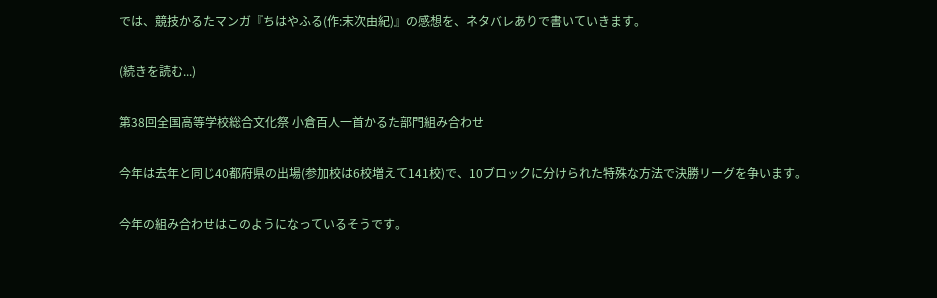では、競技かるたマンガ『ちはやふる(作:末次由紀)』の感想を、ネタバレありで書いていきます。

(続きを読む...)

第38回全国高等学校総合文化祭 小倉百人一首かるた部門組み合わせ

今年は去年と同じ40都府県の出場(参加校は6校増えて141校)で、10ブロックに分けられた特殊な方法で決勝リーグを争います。

今年の組み合わせはこのようになっているそうです。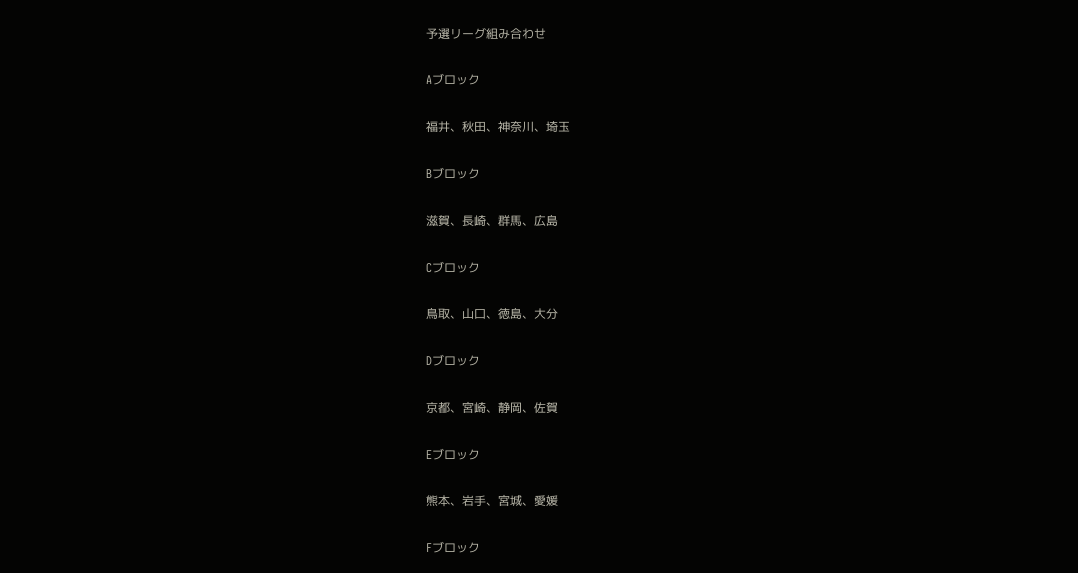予選リーグ組み合わせ

Aブロック

福井、秋田、神奈川、埼玉

Bブロック

滋賀、長崎、群馬、広島

Cブロック

鳥取、山口、徳島、大分

Dブロック

京都、宮崎、静岡、佐賀

Eブロック

熊本、岩手、宮城、愛媛

Fブロック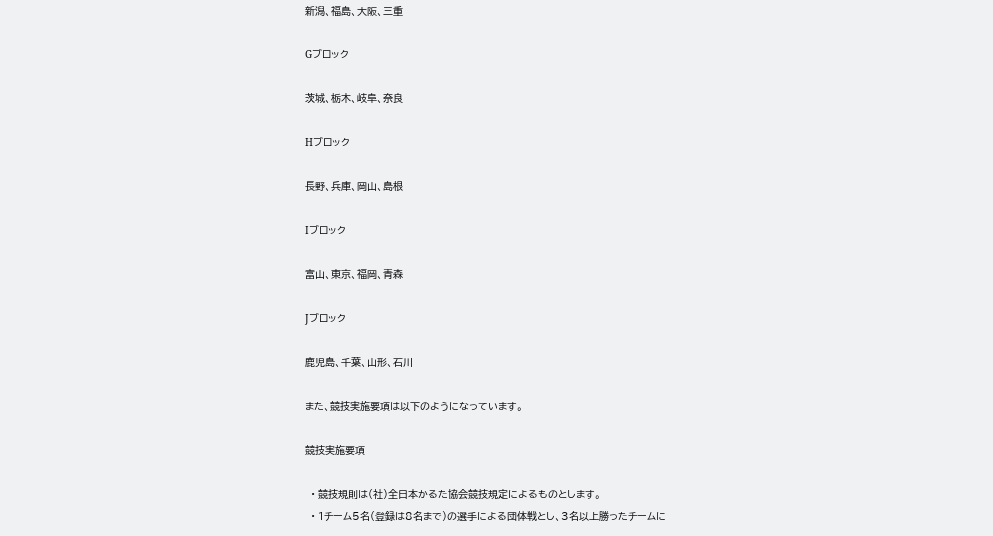新潟、福島、大阪、三重

Gブロック

茨城、栃木、岐阜、奈良

Hブロック

長野、兵庫、岡山、島根

Iブロック

富山、東京、福岡、青森

Jブロック

鹿児島、千葉、山形、石川

また、競技実施要項は以下のようになっています。

競技実施要項

  • 競技規則は(社)全日本かるた協会競技規定によるものとします。
  • 1チーム5名(登録は8名まで)の選手による団体戦とし、3名以上勝ったチームに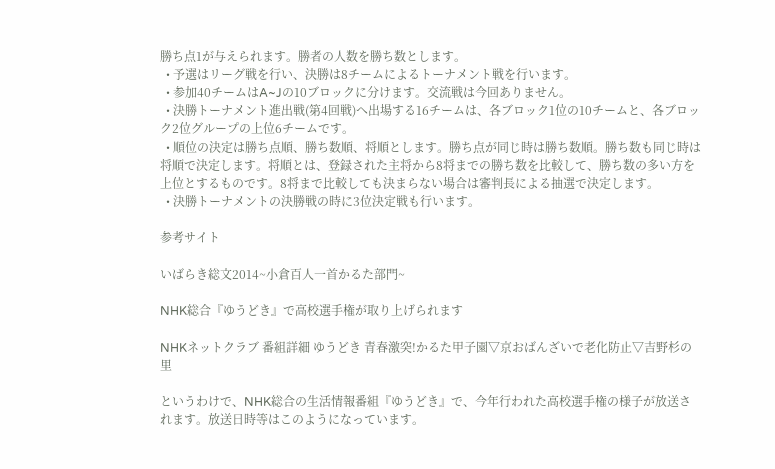勝ち点1が与えられます。勝者の人数を勝ち数とします。
  • 予選はリーグ戦を行い、決勝は8チームによるトーナメント戦を行います。
  • 参加40チームはA~Jの10ブロックに分けます。交流戦は今回ありません。
  • 決勝トーナメント進出戦(第4回戦)へ出場する16チームは、各ブロック1位の10チームと、各ブロック2位グループの上位6チームです。
  • 順位の決定は勝ち点順、勝ち数順、将順とします。勝ち点が同じ時は勝ち数順。勝ち数も同じ時は将順で決定します。将順とは、登録された主将から8将までの勝ち数を比較して、勝ち数の多い方を上位とするものです。8将まで比較しても決まらない場合は審判長による抽選で決定します。
  • 決勝トーナメントの決勝戦の時に3位決定戦も行います。

参考サイト

いばらき総文2014~小倉百人一首かるた部門~

NHK総合『ゆうどき』で高校選手権が取り上げられます

NHKネットクラブ 番組詳細 ゆうどき 青春激突!かるた甲子園▽京おばんざいで老化防止▽吉野杉の里

というわけで、NHK総合の生活情報番組『ゆうどき』で、今年行われた高校選手権の様子が放送されます。放送日時等はこのようになっています。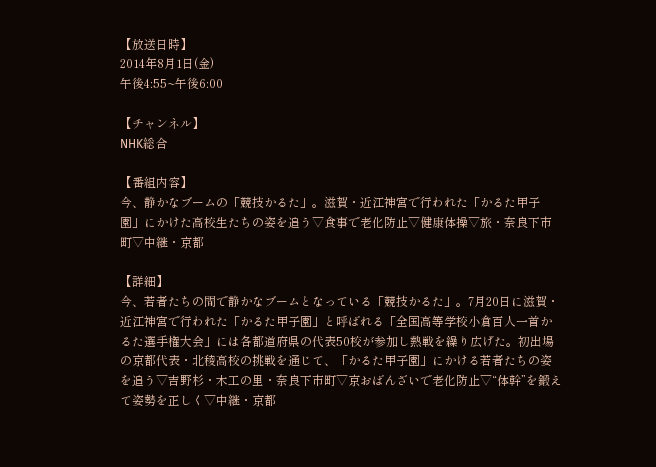【放送日時】
2014年8月1日(金)
午後4:55~午後6:00

【チャンネル】
NHK総合

【番組内容】
今、静かなブームの「競技かるた」。滋賀・近江神宮で行われた「かるた甲子園」にかけた高校生たちの姿を追う▽食事で老化防止▽健康体操▽旅・奈良下市町▽中継・京都

【詳細】
今、若者たちの間で静かなブームとなっている「競技かるた」。7月20日に滋賀・近江神宮で行われた「かるた甲子園」と呼ばれる「全国高等学校小倉百人一首かるた選手権大会」には各都道府県の代表50校が参加し熱戦を繰り広げた。初出場の京都代表・北稜高校の挑戦を通じて、「かるた甲子園」にかける若者たちの姿を追う▽吉野杉・木工の里・奈良下市町▽京おばんざいで老化防止▽“体幹”を鍛えて姿勢を正しく▽中継・京都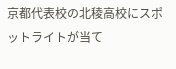京都代表校の北稜高校にスポットライトが当て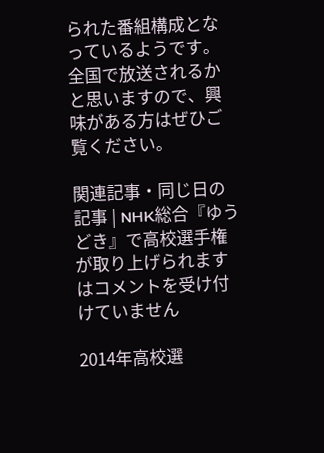られた番組構成となっているようです。全国で放送されるかと思いますので、興味がある方はぜひご覧ください。

関連記事・同じ日の記事 | NHK総合『ゆうどき』で高校選手権が取り上げられます はコメントを受け付けていません

2014年高校選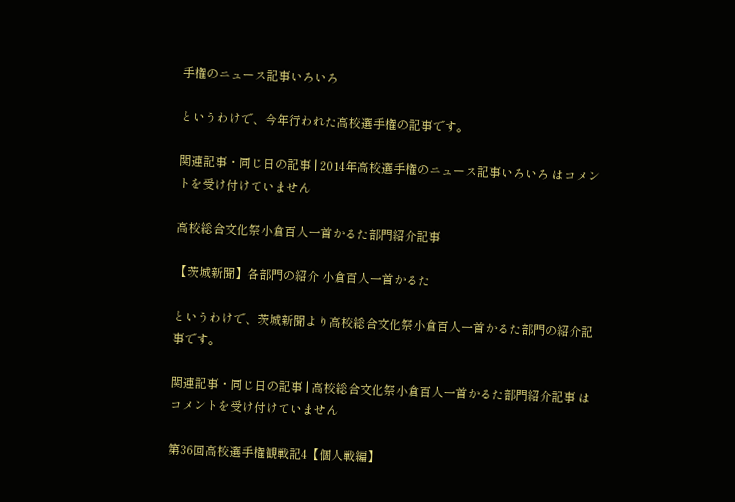手権のニュース記事いろいろ

というわけで、今年行われた高校選手権の記事です。

関連記事・同じ日の記事 | 2014年高校選手権のニュース記事いろいろ はコメントを受け付けていません

高校総合文化祭小倉百人一首かるた部門紹介記事

【茨城新聞】各部門の紹介 小倉百人一首かるた

というわけで、茨城新聞より高校総合文化祭小倉百人一首かるた部門の紹介記事です。

関連記事・同じ日の記事 | 高校総合文化祭小倉百人一首かるた部門紹介記事 はコメントを受け付けていません

第36回高校選手権観戦記4【個人戦編】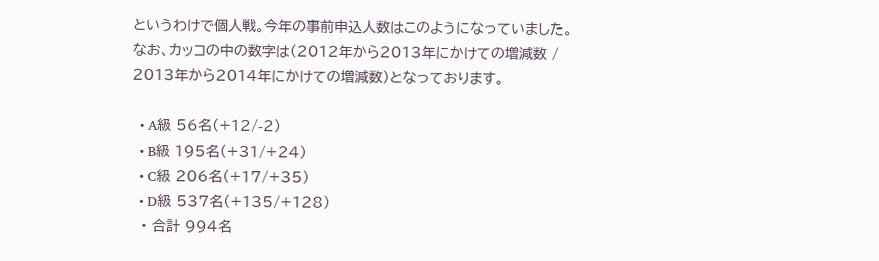というわけで個人戦。今年の事前申込人数はこのようになっていました。なお、カッコの中の数字は(2012年から2013年にかけての増減数 / 2013年から2014年にかけての増減数)となっております。

  • A級 56名(+12/-2)
  • B級 195名(+31/+24)
  • C級 206名(+17/+35)
  • D級 537名(+135/+128)
  • 合計 994名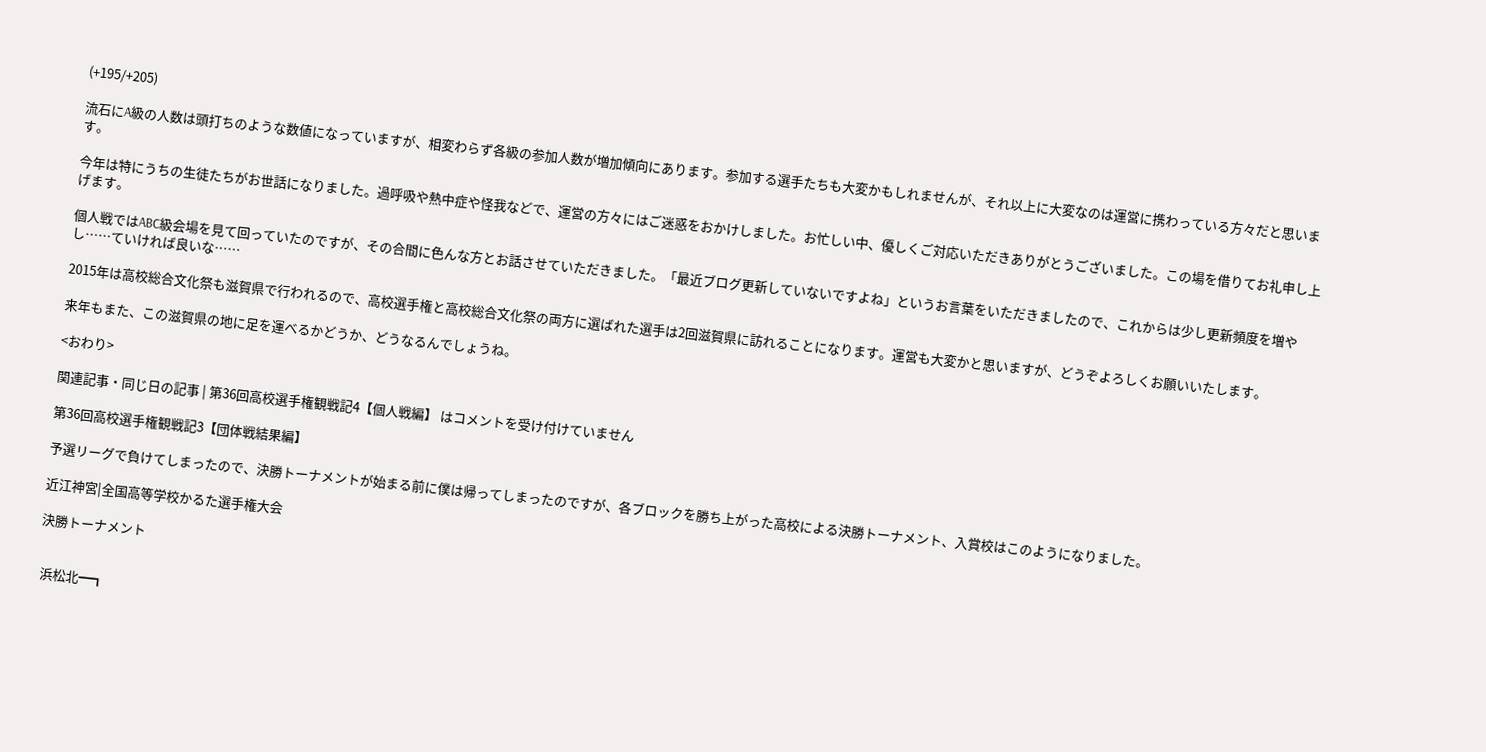(+195/+205)

流石にA級の人数は頭打ちのような数値になっていますが、相変わらず各級の参加人数が増加傾向にあります。参加する選手たちも大変かもしれませんが、それ以上に大変なのは運営に携わっている方々だと思います。

今年は特にうちの生徒たちがお世話になりました。過呼吸や熱中症や怪我などで、運営の方々にはご迷惑をおかけしました。お忙しい中、優しくご対応いただきありがとうございました。この場を借りてお礼申し上げます。

個人戦ではABC級会場を見て回っていたのですが、その合間に色んな方とお話させていただきました。「最近ブログ更新していないですよね」というお言葉をいただきましたので、これからは少し更新頻度を増やし……ていければ良いな……

2015年は高校総合文化祭も滋賀県で行われるので、高校選手権と高校総合文化祭の両方に選ばれた選手は2回滋賀県に訪れることになります。運営も大変かと思いますが、どうぞよろしくお願いいたします。

来年もまた、この滋賀県の地に足を運べるかどうか、どうなるんでしょうね。

<おわり>

関連記事・同じ日の記事 | 第36回高校選手権観戦記4【個人戦編】 はコメントを受け付けていません

第36回高校選手権観戦記3【団体戦結果編】

予選リーグで負けてしまったので、決勝トーナメントが始まる前に僕は帰ってしまったのですが、各ブロックを勝ち上がった高校による決勝トーナメント、入賞校はこのようになりました。

近江神宮|全国高等学校かるた選手権大会

決勝トーナメント


 浜松北━┓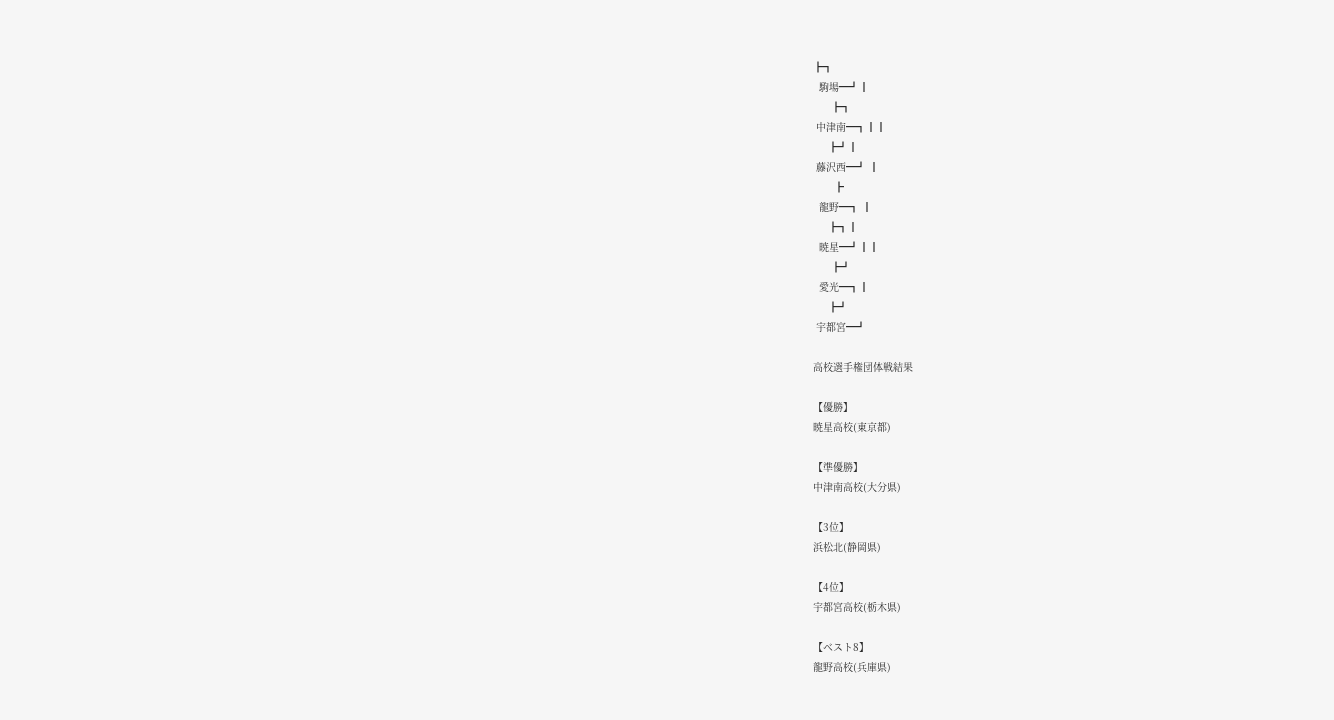┣┓
  駒場━┛┃
      ┣┓
 中津南━┓┃┃
     ┣┛┃
 藤沢西━┛ ┃
       ┣
  龍野━┓ ┃
     ┣┓┃
  暁星━┛┃┃
      ┣┛
  愛光━┓┃
     ┣┛
 宇都宮━┛

高校選手権団体戦結果

【優勝】
暁星高校(東京都)

【準優勝】
中津南高校(大分県)

【3位】
浜松北(静岡県)

【4位】
宇都宮高校(栃木県)

【ベスト8】
龍野高校(兵庫県)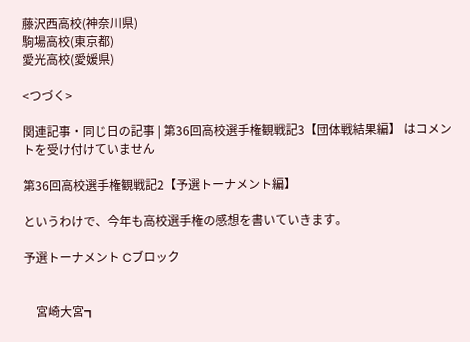藤沢西高校(神奈川県)
駒場高校(東京都)
愛光高校(愛媛県)

<つづく>

関連記事・同じ日の記事 | 第36回高校選手権観戦記3【団体戦結果編】 はコメントを受け付けていません

第36回高校選手権観戦記2【予選トーナメント編】

というわけで、今年も高校選手権の感想を書いていきます。

予選トーナメント Cブロック


    宮崎大宮┓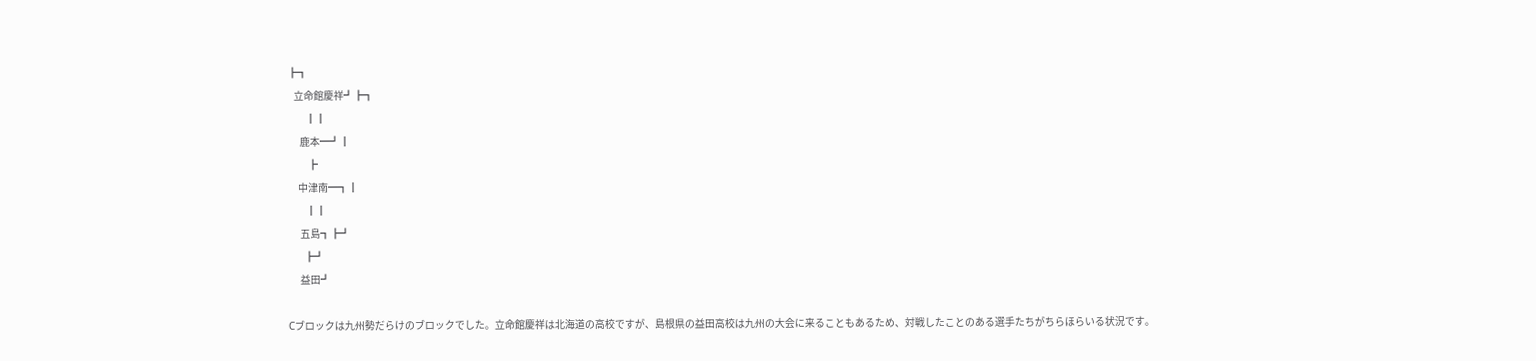┣┓
   立命館慶祥┛┣┓
         ┃┃
      鹿本━┛┃
          ┣
     中津南━┓┃
         ┃┃
      五島┓┣┛
        ┣┛
      益田┛

Cブロックは九州勢だらけのブロックでした。立命館慶祥は北海道の高校ですが、島根県の益田高校は九州の大会に来ることもあるため、対戦したことのある選手たちがちらほらいる状況です。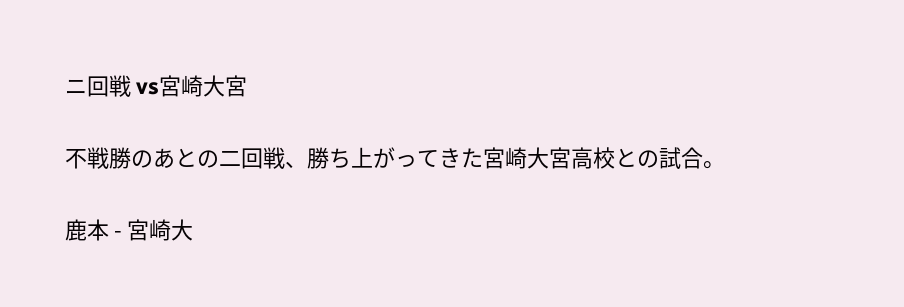ニ回戦 vs宮崎大宮

不戦勝のあとの二回戦、勝ち上がってきた宮崎大宮高校との試合。

鹿本 - 宮崎大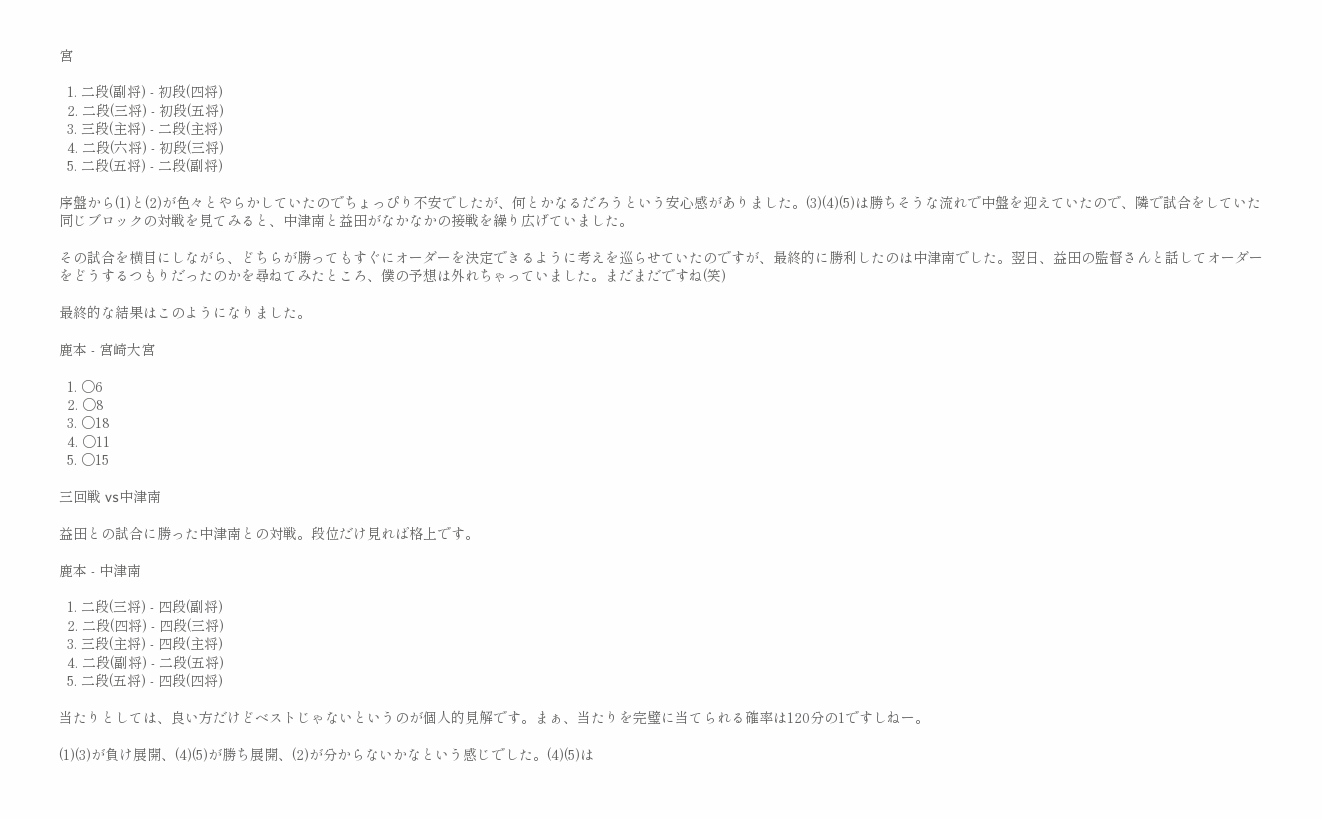宮

  1. 二段(副将) - 初段(四将)
  2. 二段(三将) - 初段(五将)
  3. 三段(主将) - 二段(主将)
  4. 二段(六将) - 初段(三将)
  5. 二段(五将) - 二段(副将)

序盤から(1)と(2)が色々とやらかしていたのでちょっぴり不安でしたが、何とかなるだろうという安心感がありました。(3)(4)(5)は勝ちそうな流れで中盤を迎えていたので、隣で試合をしていた同じブロックの対戦を見てみると、中津南と益田がなかなかの接戦を繰り広げていました。

その試合を横目にしながら、どちらが勝ってもすぐにオーダーを決定できるように考えを巡らせていたのですが、最終的に勝利したのは中津南でした。翌日、益田の監督さんと話してオーダーをどうするつもりだったのかを尋ねてみたところ、僕の予想は外れちゃっていました。まだまだですね(笑)

最終的な結果はこのようになりました。

鹿本 - 宮崎大宮

  1. ○6
  2. ○8
  3. ○18
  4. ○11
  5. ○15

三回戦 vs中津南

益田との試合に勝った中津南との対戦。段位だけ見れば格上です。

鹿本 - 中津南

  1. 二段(三将) - 四段(副将)
  2. 二段(四将) - 四段(三将)
  3. 三段(主将) - 四段(主将)
  4. 二段(副将) - 二段(五将)
  5. 二段(五将) - 四段(四将)

当たりとしては、良い方だけどベストじゃないというのが個人的見解です。まぁ、当たりを完璧に当てられる確率は120分の1ですしねー。

(1)(3)が負け展開、(4)(5)が勝ち展開、(2)が分からないかなという感じでした。(4)(5)は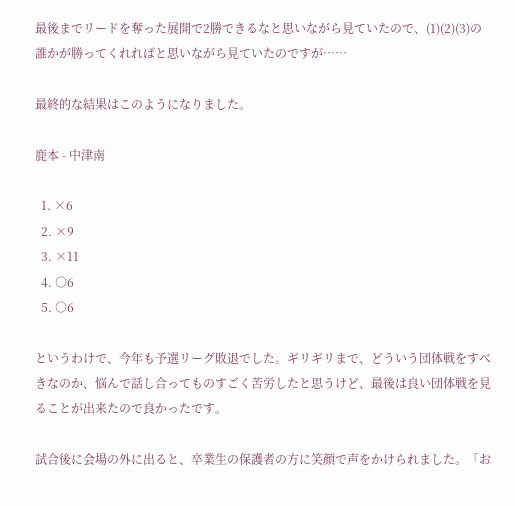最後までリードを奪った展開で2勝できるなと思いながら見ていたので、(1)(2)(3)の誰かが勝ってくれればと思いながら見ていたのですが……

最終的な結果はこのようになりました。

鹿本 - 中津南

  1. ×6
  2. ×9
  3. ×11
  4. ○6
  5. ○6

というわけで、今年も予選リーグ敗退でした。ギリギリまで、どういう団体戦をすべきなのか、悩んで話し合ってものすごく苦労したと思うけど、最後は良い団体戦を見ることが出来たので良かったです。

試合後に会場の外に出ると、卒業生の保護者の方に笑顔で声をかけられました。「お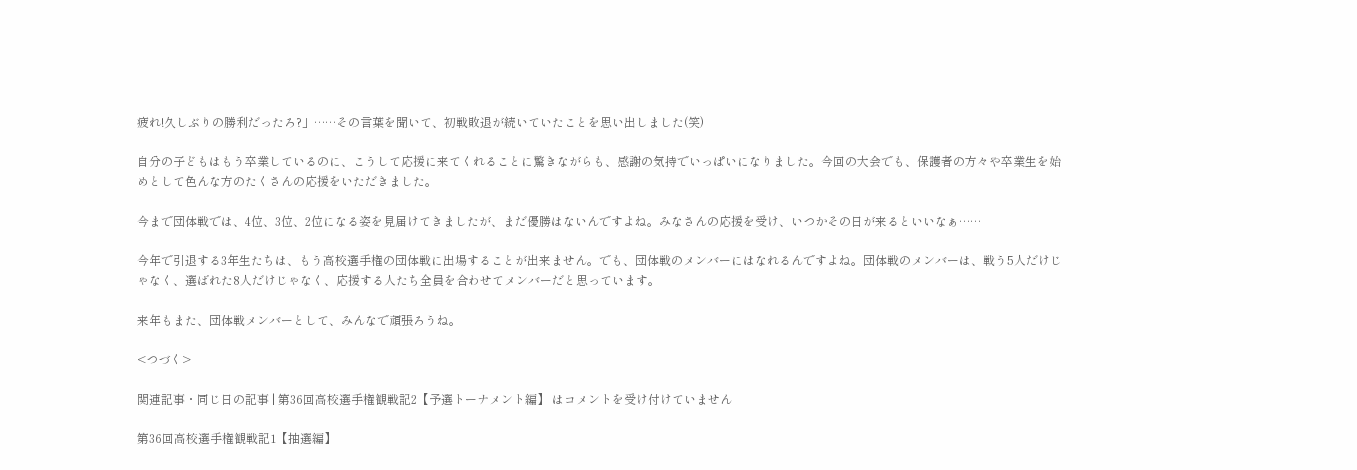疲れ!久しぶりの勝利だったろ?」……その言葉を聞いて、初戦敗退が続いていたことを思い出しました(笑)

自分の子どもはもう卒業しているのに、こうして応援に来てくれることに驚きながらも、感謝の気持でいっぱいになりました。今回の大会でも、保護者の方々や卒業生を始めとして色んな方のたくさんの応援をいただきました。

今まで団体戦では、4位、3位、2位になる姿を見届けてきましたが、まだ優勝はないんですよね。みなさんの応援を受け、いつかその日が来るといいなぁ……

今年で引退する3年生たちは、もう高校選手権の団体戦に出場することが出来ません。でも、団体戦のメンバーにはなれるんですよね。団体戦のメンバーは、戦う5人だけじゃなく、選ばれた8人だけじゃなく、応援する人たち全員を合わせてメンバーだと思っています。

来年もまた、団体戦メンバーとして、みんなで頑張ろうね。

<つづく>

関連記事・同じ日の記事 | 第36回高校選手権観戦記2【予選トーナメント編】 はコメントを受け付けていません

第36回高校選手権観戦記1【抽選編】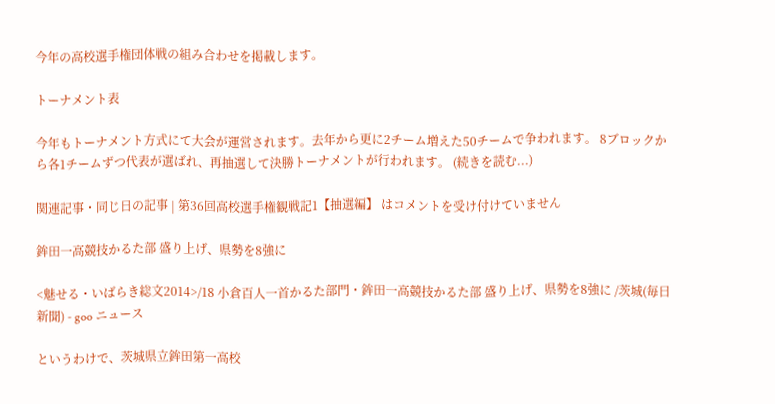今年の高校選手権団体戦の組み合わせを掲載します。

トーナメント表

今年もトーナメント方式にて大会が運営されます。去年から更に2チーム増えた50チームで争われます。 8ブロックから各1チームずつ代表が選ばれ、再抽選して決勝トーナメントが行われます。 (続きを読む...)

関連記事・同じ日の記事 | 第36回高校選手権観戦記1【抽選編】 はコメントを受け付けていません

鉾田一高競技かるた部 盛り上げ、県勢を8強に

<魅せる・いばらき総文2014>/18 小倉百人一首かるた部門・鉾田一高競技かるた部 盛り上げ、県勢を8強に /茨城(毎日新聞) - goo ニュース

というわけで、茨城県立鉾田第一高校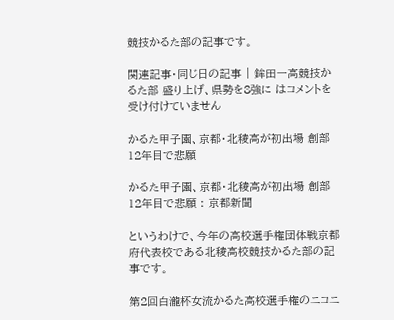競技かるた部の記事です。

関連記事・同じ日の記事 | 鉾田一高競技かるた部 盛り上げ、県勢を8強に はコメントを受け付けていません

かるた甲子園、京都・北稜高が初出場 創部12年目で悲願

かるた甲子園、京都・北稜高が初出場 創部12年目で悲願 : 京都新聞

というわけで、今年の高校選手権団体戦京都府代表校である北稜高校競技かるた部の記事です。

第2回白瀧杯女流かるた高校選手権のニコニ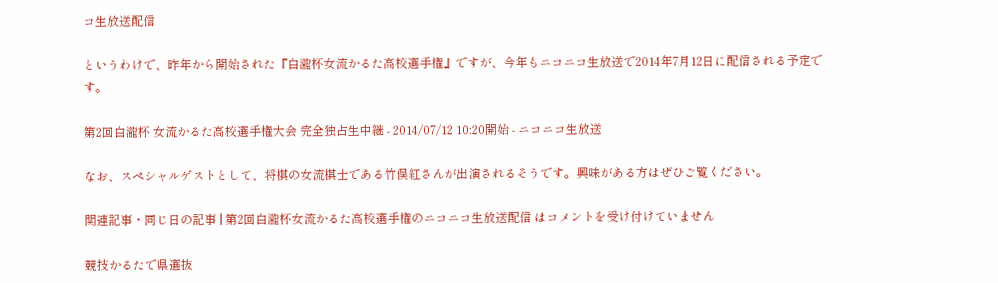コ生放送配信

というわけで、昨年から開始された『白瀧杯女流かるた高校選手権』ですが、今年もニコニコ生放送で2014年7月12日に配信される予定です。

第2回白瀧杯 女流かるた高校選手権大会 完全独占生中継 - 2014/07/12 10:20開始 - ニコニコ生放送

なお、スペシャルゲストとして、将棋の女流棋士である竹俣紅さんが出演されるそうです。興味がある方はぜひご覧ください。

関連記事・同じ日の記事 | 第2回白瀧杯女流かるた高校選手権のニコニコ生放送配信 はコメントを受け付けていません

競技かるたで県選抜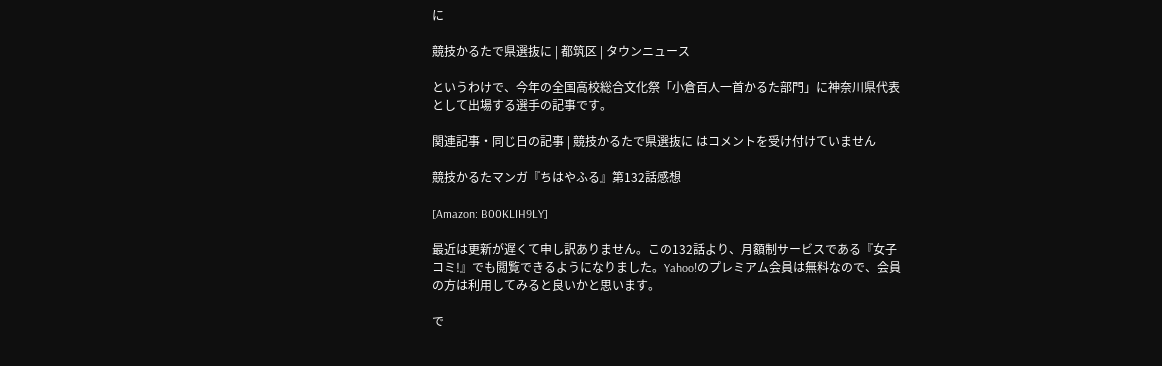に

競技かるたで県選抜に | 都筑区 | タウンニュース

というわけで、今年の全国高校総合文化祭「小倉百人一首かるた部門」に神奈川県代表として出場する選手の記事です。

関連記事・同じ日の記事 | 競技かるたで県選抜に はコメントを受け付けていません

競技かるたマンガ『ちはやふる』第132話感想

[Amazon: B00KLIH9LY]

最近は更新が遅くて申し訳ありません。この132話より、月額制サービスである『女子コミ!』でも閲覧できるようになりました。Yahoo!のプレミアム会員は無料なので、会員の方は利用してみると良いかと思います。

で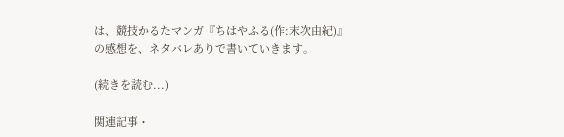は、競技かるたマンガ『ちはやふる(作:末次由紀)』の感想を、ネタバレありで書いていきます。

(続きを読む...)

関連記事・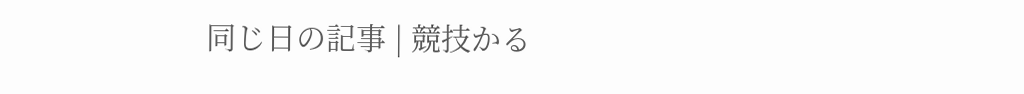同じ日の記事 | 競技かる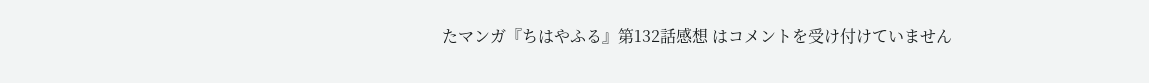たマンガ『ちはやふる』第132話感想 はコメントを受け付けていません